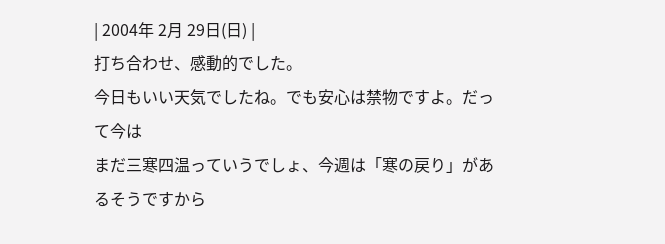| 2004年 2月 29日(日) |
打ち合わせ、感動的でした。
今日もいい天気でしたね。でも安心は禁物ですよ。だって今は
まだ三寒四温っていうでしょ、今週は「寒の戻り」があるそうですから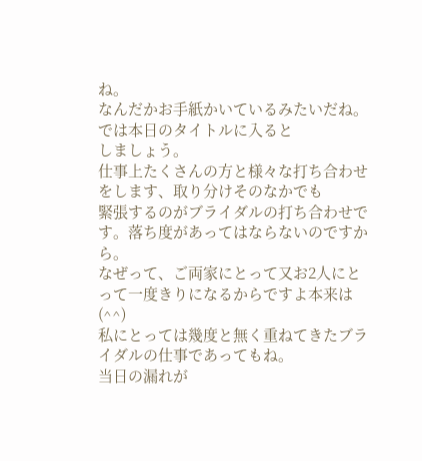ね。
なんだかお手紙かいているみたいだね。では本日のタイトルに入ると
しましょう。
仕事上たくさんの方と様々な打ち合わせをします、取り分けそのなかでも
緊張するのがブライダルの打ち合わせです。落ち度があってはならないのですから。
なぜって、ご両家にとって又お2人にとって一度きりになるからですよ本来は(^^)
私にとっては幾度と無く重ねてきたブライダルの仕事であってもね。
当日の漏れが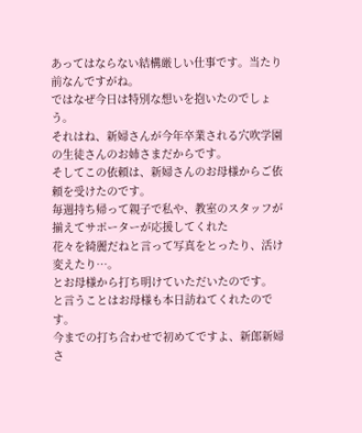あってはならない結構厳しい仕事です。当たり前なんですがね。
ではなぜ今日は特別な想いを抱いたのでしょう。
それはね、新婦さんが今年卒業される穴吹学園の生徒さんのお姉さまだからです。
そしてこの依頼は、新婦さんのお母様からご依頼を受けたのです。
毎週持ち帰って親子で私や、教室のスタッフが揃えてサポーターが応援してくれた
花々を綺麗だねと言って写真をとったり、活け変えたり…。
とお母様から打ち明けていただいたのです。
と言うことはお母様も本日訪ねてくれたのです。
今までの打ち合わせで初めてですよ、新郎新婦さ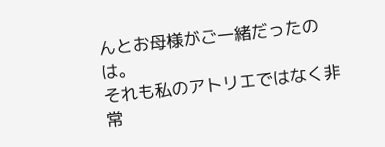んとお母様がご一緒だったのは。
それも私のアトリエではなく非常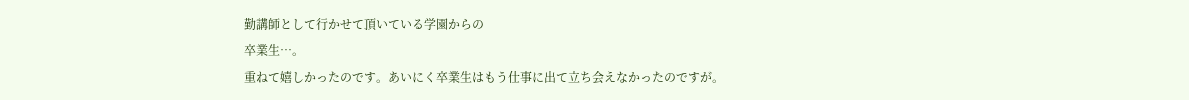勤講師として行かせて頂いている学園からの
卒業生…。
重ねて嬉しかったのです。あいにく卒業生はもう仕事に出て立ち会えなかったのですが。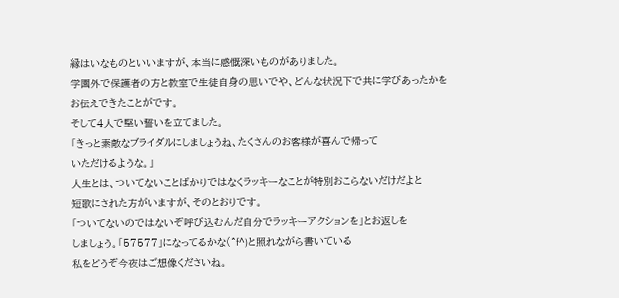縁はいなものといいますが、本当に感慨深いものがありました。
学園外で保護者の方と教室で生徒自身の思いでや、どんな状況下で共に学びあったかを
お伝えできたことがです。
そして4人で堅い誓いを立てました。
「きっと素敵なブライダルにしましょうね、たくさんのお客様が喜んで帰って
いただけるような。」
人生とは、ついてないことばかりではなくラッキーなことが特別おこらないだけだよと
短歌にされた方がいますが、そのとおりです。
「ついてないのではないぞ呼び込むんだ自分でラッキーアクションを」とお返しを
しましょう。「57577」になってるかな(^f^)と照れながら書いている
私をどうぞ今夜はご想像くださいね。